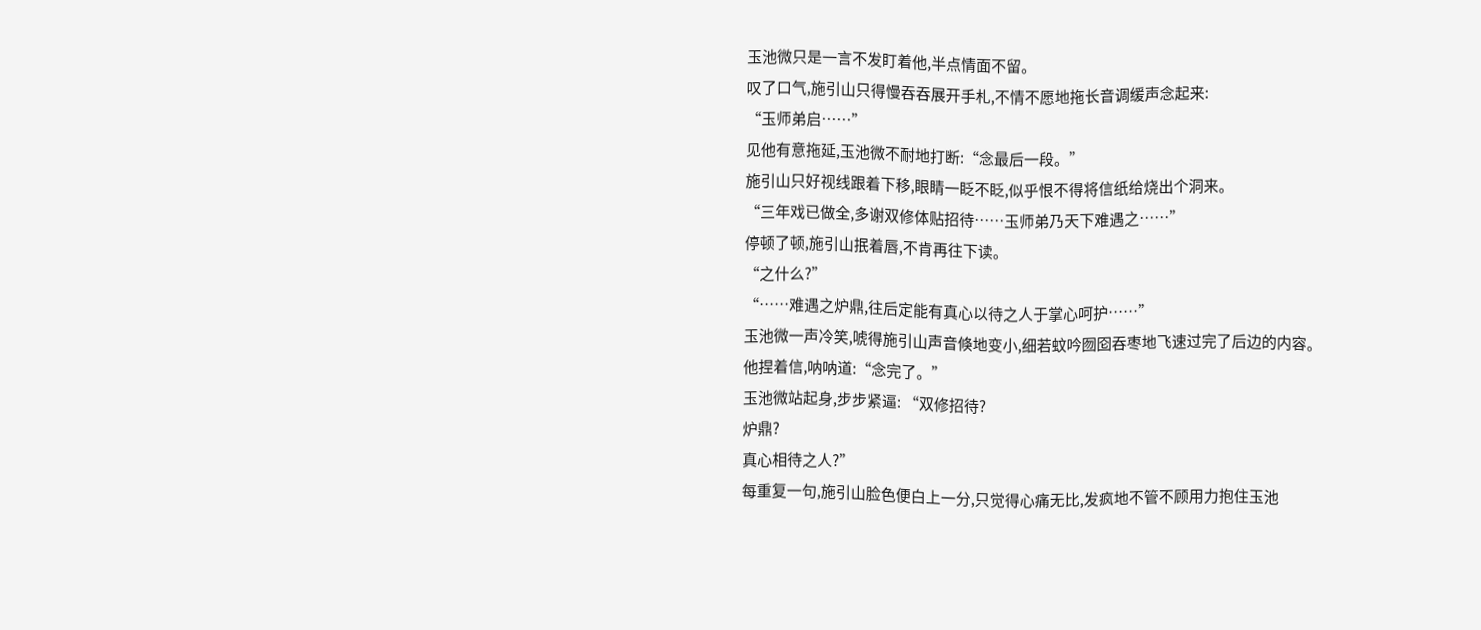玉池微只是一言不发盯着他,半点情面不留。
叹了口气,施引山只得慢吞吞展开手札,不情不愿地拖长音调缓声念起来:
“玉师弟启……”
见他有意拖延,玉池微不耐地打断:“念最后一段。”
施引山只好视线跟着下移,眼睛一眨不眨,似乎恨不得将信纸给烧出个洞来。
“三年戏已做全,多谢双修体贴招待……玉师弟乃天下难遇之……”
停顿了顿,施引山抿着唇,不肯再往下读。
“之什么?”
“……难遇之炉鼎,往后定能有真心以待之人于掌心呵护……”
玉池微一声冷笑,唬得施引山声音倏地变小,细若蚊吟囫囵吞枣地飞速过完了后边的内容。
他捏着信,呐呐道:“念完了。”
玉池微站起身,步步紧逼: “双修招待?
炉鼎?
真心相待之人?”
每重复一句,施引山脸色便白上一分,只觉得心痛无比,发疯地不管不顾用力抱住玉池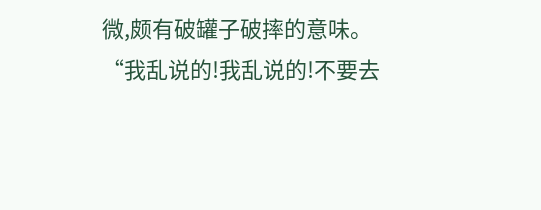微,颇有破罐子破摔的意味。
“我乱说的!我乱说的!不要去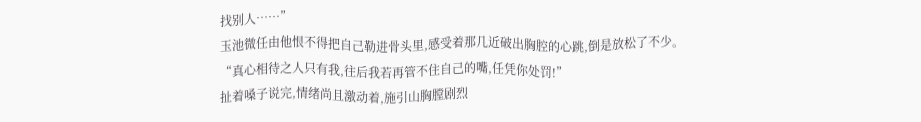找别人……”
玉池微任由他恨不得把自己勒进骨头里,感受着那几近破出胸腔的心跳,倒是放松了不少。
“真心相待之人只有我,往后我若再管不住自己的嘴,任凭你处罚!”
扯着嗓子说完,情绪尚且激动着,施引山胸膛剧烈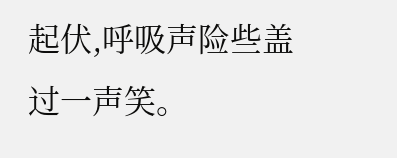起伏,呼吸声险些盖过一声笑。